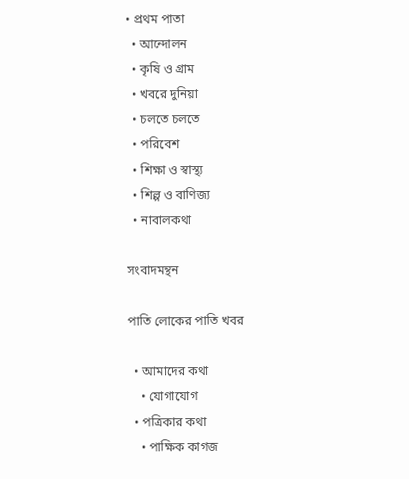• প্রথম পাতা
  • আন্দোলন
  • কৃষি ও গ্রাম
  • খবরে দুনিয়া
  • চলতে চলতে
  • পরিবেশ
  • শিক্ষা ও স্বাস্থ্য
  • শিল্প ও বাণিজ্য
  • নাবালকথা

সংবাদমন্থন

পাতি লোকের পাতি খবর

  • আমাদের কথা
    • যোগাযোগ
  • পত্রিকার কথা
    • পাক্ষিক কাগজ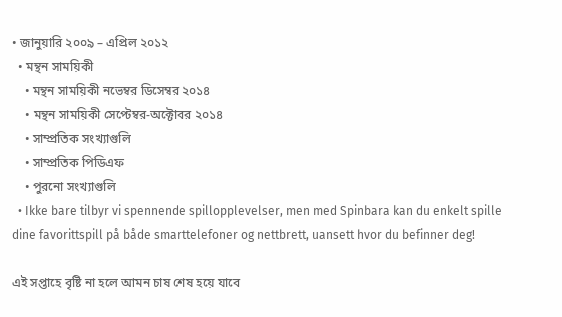• জানুয়ারি ২০০৯ – এপ্রিল ২০১২
  • মন্থন সাময়িকী
    • মন্থন সাময়িকী নভেম্বর ডিসেম্বর ২০১৪
    • মন্থন সাময়িকী সেপ্টেম্বর-অক্টোবর ২০১৪
    • সাম্প্রতিক সংখ্যাগুলি
    • সাম্প্রতিক পিডিএফ
    • পুরনো সংখ্যাগুলি
  • Ikke bare tilbyr vi spennende spillopplevelser, men med Spinbara kan du enkelt spille dine favorittspill på både smarttelefoner og nettbrett, uansett hvor du befinner deg!

এই সপ্তাহে বৃষ্টি না হলে আমন চাষ শেষ হয়ে যাবে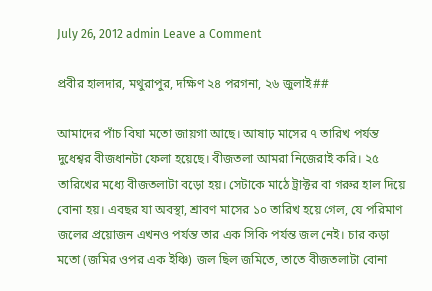July 26, 2012 admin Leave a Comment

প্রবীর হালদার, মথুরাপুর, দক্ষিণ ২৪ পরগনা, ২৬ জুলাই##

আমাদের পাঁচ বিঘা মতো জায়গা আছে। আষাঢ় মাসের ৭ তারিখ পর্যন্ত দুধেশ্বর বীজধানটা ফেলা হয়েছে। বীজতলা আমরা নিজেরাই করি। ২৫ তারিখের মধ্যে বীজতলাটা বড়ো হয়। সেটাকে মাঠে ট্রাক্টর বা গরুর হাল দিয়ে বোনা হয়। এবছর যা অবস্থা, শ্রাবণ মাসের ১০ তারিখ হয়ে গেল, যে পরিমাণ জলের প্রয়োজন এখনও পর্যন্ত তার এক সিকি পর্যন্ত জল নেই। চার কড়া মতো (জমির ওপর এক ইঞ্চি) জল ছিল জমিতে, তাতে বীজতলাটা বোনা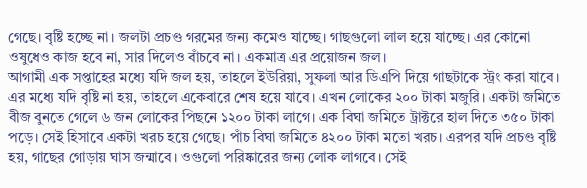গেছে। বৃষ্টি হচ্ছে না। জলটা প্রচণ্ড গরমের জন্য কমেও যাচ্ছে। গাছগুলো লাল হয়ে যাচ্ছে। এর কোনো ওষুধেও কাজ হবে না, সার দিলেও বাঁচবে না। একমাত্র এর প্রয়োজন জল।
আগামী এক সপ্তাহের মধ্যে যদি জল হয়, তাহলে ইউরিয়া, সুফলা আর ডিএপি দিয়ে গাছটাকে স্ট্রং করা যাবে। এর মধ্যে যদি বৃষ্টি না হয়, তাহলে একেবারে শেষ হয়ে যাবে। এখন লোকের ২০০ টাকা মজুরি। একটা জমিতে বীজ বুনতে গেলে ৬ জন লোকের পিছনে ১২০০ টাকা লাগে। এক বিঘা জমিতে ট্রাক্টরে হাল দিতে ৩৫০ টাকা পড়ে। সেই হিসাবে একটা খরচ হয়ে গেছে। পাঁচ বিঘা জমিতে ৪২০০ টাকা মতো খরচ। এরপর যদি প্রচণ্ড বৃষ্টি হয়, গাছের গোড়ায় ঘাস জন্মাবে। ওগুলো পরিষ্কারের জন্য লোক লাগবে। সেই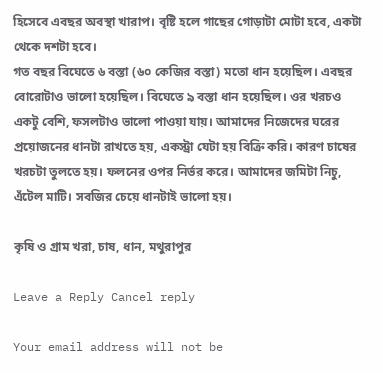হিসেবে এবছর অবস্থা খারাপ। বৃষ্টি হলে গাছের গোড়াটা মোটা হবে, একটা থেকে দশটা হবে।
গত বছর বিঘেতে ৬ বস্তা (৬০ কেজির বস্তা) মতো ধান হয়েছিল। এবছর বোরোটাও ভালো হয়েছিল। বিঘেতে ৯ বস্তা ধান হয়েছিল। ওর খরচও একটু বেশি, ফসলটাও ভালো পাওয়া যায়। আমাদের নিজেদের ঘরের প্রয়োজনের ধানটা রাখতে হয়, একস্ট্রা যেটা হয় বিক্রি করি। কারণ চাষের খরচটা তুলতে হয়। ফলনের ওপর নির্ভর করে। আমাদের জমিটা নিচু, এঁটেল মাটি। সবজির চেয়ে ধানটাই ভালো হয়।

কৃষি ও গ্রাম খরা, চাষ, ধান, মথুরাপুর

Leave a Reply Cancel reply

Your email address will not be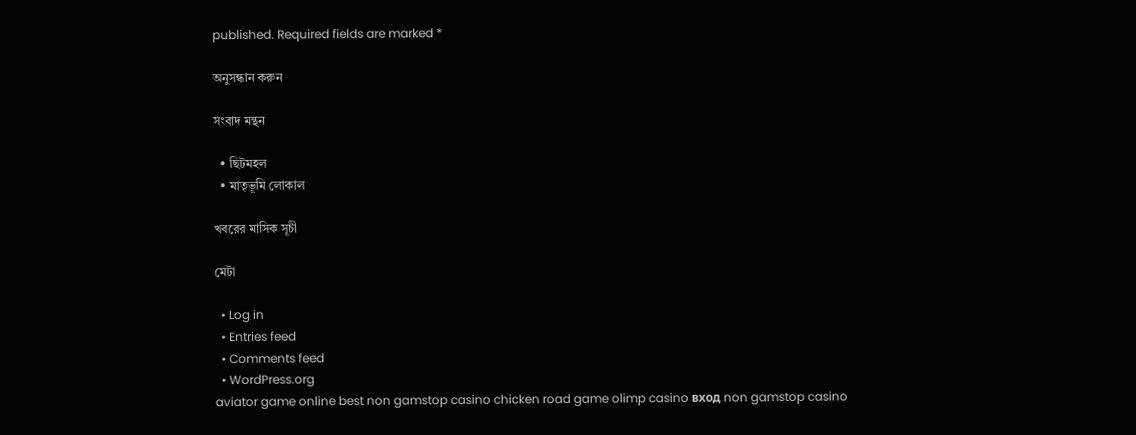published. Required fields are marked *

অনুসন্ধান করুন

সংবাদ মন্থন

  • ছিটমহল
  • মাতৃভূমি লোকাল

খবরের মাসিক সূচী

মেটা

  • Log in
  • Entries feed
  • Comments feed
  • WordPress.org
aviator game online best non gamstop casino chicken road game olimp casino вход non gamstop casino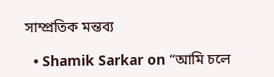সাম্প্রতিক মন্তব্য

  • Shamik Sarkar on “আমি চলে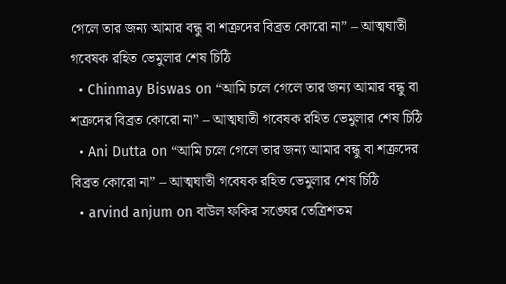গেলে তার জন্য আমার বন্ধু বা শত্রুদের বিব্রত কোরো না” – আত্মঘাতী গবেষক রহিত ভেমুলার শেষ চিঠি
  • Chinmay Biswas on “আমি চলে গেলে তার জন্য আমার বন্ধু বা শত্রুদের বিব্রত কোরো না” – আত্মঘাতী গবেষক রহিত ভেমুলার শেষ চিঠি
  • Ani Dutta on “আমি চলে গেলে তার জন্য আমার বন্ধু বা শত্রুদের বিব্রত কোরো না” – আত্মঘাতী গবেষক রহিত ভেমুলার শেষ চিঠি
  • arvind anjum on বাউল ফকির সঙ্ঘের তেত্রিশতম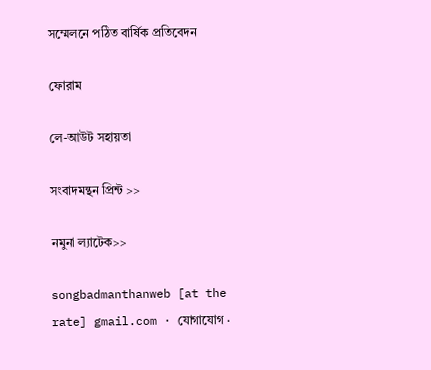সম্মেলনে পঠিত বার্ষিক প্রতিবেদন

ফোরাম

লে-আউট সহায়তা

সংবাদমন্থন প্রিন্ট >>

নমুনা ল্যাটেক>>

songbadmanthanweb [at the rate] gmail.com · যোগাযোগ ·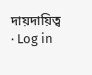দায়দায়িত্ব · Log in